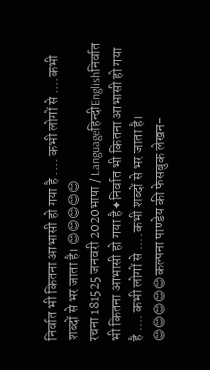निर्वात भी कितना आभासी हो गया है .... कभी लोगों से ....कभी शब्दों से भर जाता है। 😊😊😊😊😊
रचना 181525 जनवरी 2020भाषा / Languageहिन्दीEnglishनिर्वात भी कितना आभासी हो गया है✦निर्वात भी कितना आभासी हो गया है .... कभी लोगों से ....कभी शब्दों से भर जाता है। 😊😊😊😊😊कल्पना पाण्डेय की फेसबुक लेखन-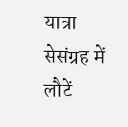यात्रा सेसंग्रह में लौटें